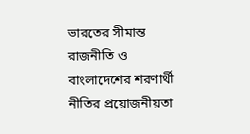ভারতের সীমান্ত রাজনীতি ও বাংলাদেশের শরণার্থী নীতির প্রয়োজনীয়তা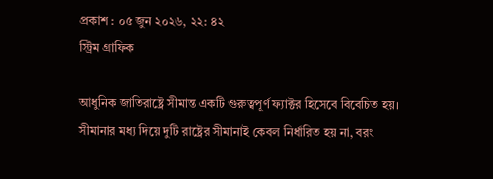প্রকাশ : ০৫ জুন ২০২৬, ২২: ৪২
স্ট্রিম গ্রাফিক

আধুনিক জাতিরাষ্ট্রে সীমান্ত একটি গুরুত্বপূর্ণ ফ্যাক্টর হিসেবে বিবেচিত হয়। সীমানার মধ্য দিয়ে দুটি রাষ্ট্রের সীমানাই কেবল নির্ধারিত হয় না, বরং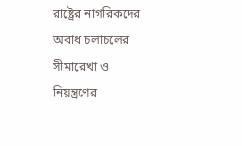রাষ্ট্রের নাগরিকদের অবাধ চলাচলের সীমারেখা ও নিয়ন্ত্রণের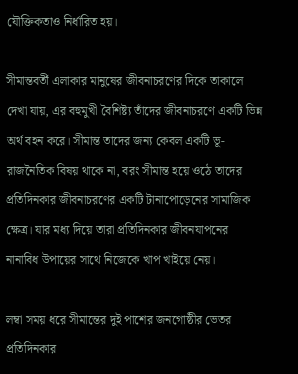যৌক্তিকতাও নির্ধারিত হয়।

সীমান্তবর্তী এলাকার মানুষের জীবনাচরণের দিকে তাকালে দেখা যায়, এর বহুমুখী বৈশিষ্ট্য তাঁদের জীবনাচরণে একটি ভিন্ন অর্থ বহন করে। সীমান্ত তাদের জন্য কেবল একটি ভূ-রাজনৈতিক বিষয় থাকে না, বরং সীমান্ত হয়ে ওঠে তাদের প্রতিদিনকার জীবনাচরণের একটি টানাপোড়েনের সামাজিক ক্ষেত্র। যার মধ্য দিয়ে তারা প্রতিদিনকার জীবনযাপনের নানাবিধ উপায়ের সাথে নিজেকে খাপ খাইয়ে নেয়।

লম্বা সময় ধরে সীমান্তের দুই পাশের জনগোষ্ঠীর ভেতর প্রতিদিনকার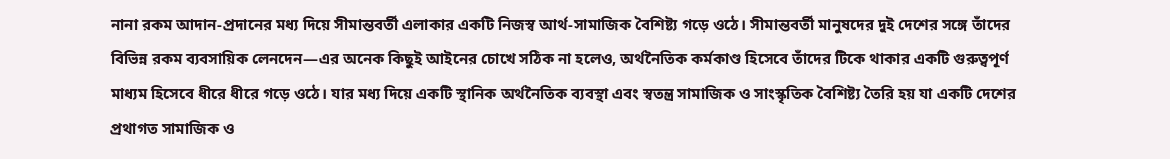নানা রকম আদান-প্রদানের মধ্য দিয়ে সীমান্তবর্তী এলাকার একটি নিজস্ব আর্থ-সামাজিক বৈশিষ্ট্য গড়ে ওঠে। সীমান্তবর্তী মানুষদের দুই দেশের সঙ্গে তাঁদের বিভিন্ন রকম ব্যবসায়িক লেনদেন—এর অনেক কিছুই আইনের চোখে সঠিক না হলেও, অর্থনৈতিক কর্মকাণ্ড হিসেবে তাঁদের টিকে থাকার একটি গুরুত্বপূর্ণ মাধ্যম হিসেবে ধীরে ধীরে গড়ে ওঠে। যার মধ্য দিয়ে একটি স্থানিক অর্থনৈতিক ব্যবস্থা এবং স্বতন্ত্র সামাজিক ও সাংস্কৃতিক বৈশিষ্ট্য তৈরি হয় যা একটি দেশের প্রথাগত সামাজিক ও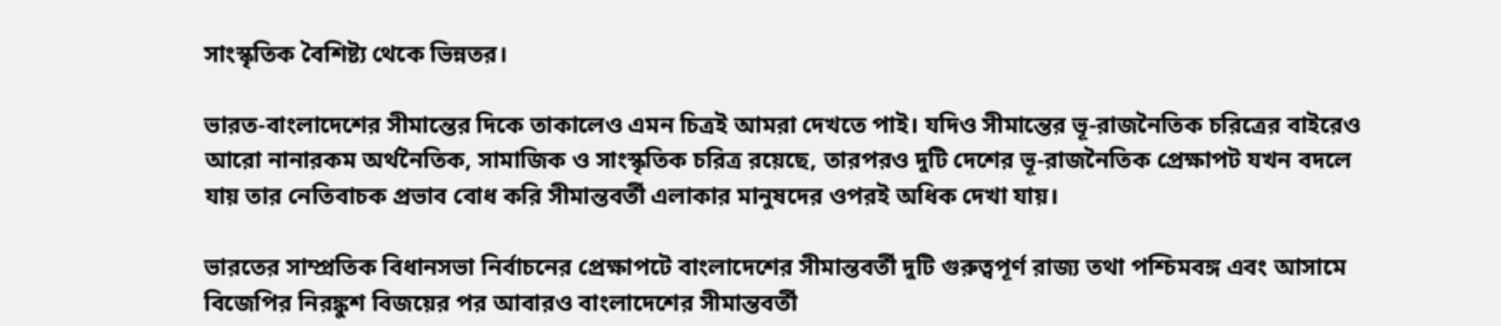সাংস্কৃতিক বৈশিষ্ট্য থেকে ভিন্নতর।

ভারত-বাংলাদেশের সীমান্তের দিকে তাকালেও এমন চিত্রই আমরা দেখতে পাই। যদিও সীমান্তের ভূ-রাজনৈতিক চরিত্রের বাইরেও আরো নানারকম অর্থনৈতিক, সামাজিক ও সাংস্কৃতিক চরিত্র রয়েছে, তারপরও দুটি দেশের ভূ-রাজনৈতিক প্রেক্ষাপট যখন বদলে যায় তার নেতিবাচক প্রভাব বোধ করি সীমান্তবর্তী এলাকার মানুষদের ওপরই অধিক দেখা যায়।

ভারতের সাম্প্রতিক বিধানসভা নির্বাচনের প্রেক্ষাপটে বাংলাদেশের সীমান্তবর্তী দুটি গুরুত্বপূর্ণ রাজ্য তথা পশ্চিমবঙ্গ এবং আসামে বিজেপির নিরঙ্কুশ বিজয়ের পর আবারও বাংলাদেশের সীমান্তবর্তী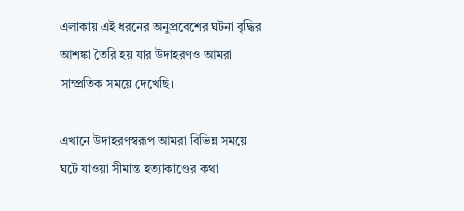এলাকায় এই ধরনের অনুপ্রবেশের ঘটনা বৃদ্ধির আশঙ্কা তৈরি হয় যার উদাহরণও আমরা সাম্প্রতিক সময়ে দেখেছি।

এখানে উদাহরণস্বরূপ আমরা বিভিন্ন সময়ে ঘটে যাওয়া সীমান্ত হত্যাকাণ্ডের কথা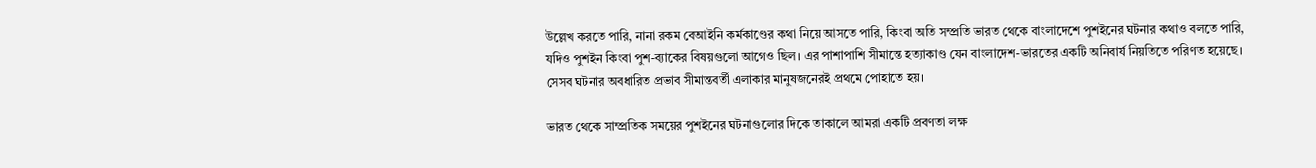উল্লেখ করতে পারি, নানা রকম বেআইনি কর্মকাণ্ডের কথা নিয়ে আসতে পারি, কিংবা অতি সম্প্রতি ভারত থেকে বাংলাদেশে পুশইনের ঘটনার কথাও বলতে পারি, যদিও পুশইন কিংবা পুশ-ব্যাকের বিষয়গুলো আগেও ছিল। এর পাশাপাশি সীমান্তে হত্যাকাণ্ড যেন বাংলাদেশ-ভারতের একটি অনিবার্য নিয়তিতে পরিণত হয়েছে। সেসব ঘটনার অবধারিত প্রভাব সীমান্তবর্তী এলাকার মানুষজনেরই প্রথমে পোহাতে হয়।

ভারত থেকে সাম্প্রতিক সময়ের পুশইনের ঘটনাগুলোর দিকে তাকালে আমরা একটি প্রবণতা লক্ষ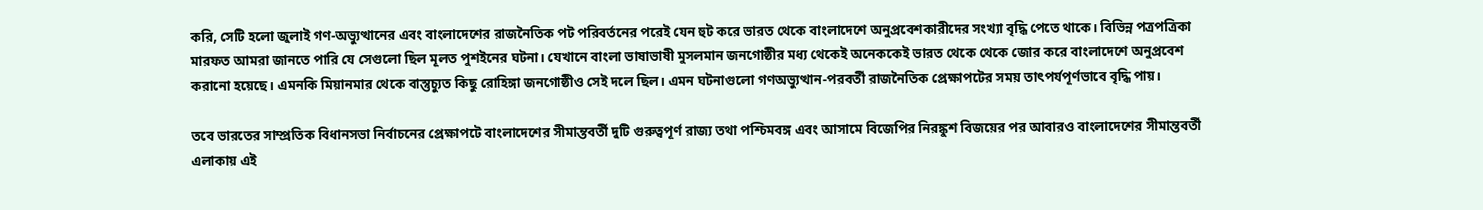করি, সেটি হলো জুলাই গণ-অভ্যুত্থানের এবং বাংলাদেশের রাজনৈতিক পট পরিবর্তনের পরেই যেন হুট করে ভারত থেকে বাংলাদেশে অনুপ্রবেশকারীদের সংখ্যা বৃদ্ধি পেতে থাকে। বিভিন্ন পত্রপত্রিকা মারফত আমরা জানতে পারি যে সেগুলো ছিল মূলত পুশইনের ঘটনা। যেখানে বাংলা ভাষাভাষী মুসলমান জনগোষ্ঠীর মধ্য থেকেই অনেককেই ভারত থেকে থেকে জোর করে বাংলাদেশে অনুপ্রবেশ করানো হয়েছে। এমনকি মিয়ানমার থেকে বাস্তুচ্যুত কিছু রোহিঙ্গা জনগোষ্ঠীও সেই দলে ছিল। এমন ঘটনাগুলো গণঅভ্যুত্থান-পরবর্তী রাজনৈতিক প্রেক্ষাপটের সময় তাৎপর্যপূর্ণভাবে বৃদ্ধি পায়।

তবে ভারতের সাম্প্রতিক বিধানসভা নির্বাচনের প্রেক্ষাপটে বাংলাদেশের সীমান্তবর্তী দুটি গুরুত্বপূর্ণ রাজ্য তথা পশ্চিমবঙ্গ এবং আসামে বিজেপির নিরঙ্কুশ বিজয়ের পর আবারও বাংলাদেশের সীমান্তবর্তী এলাকায় এই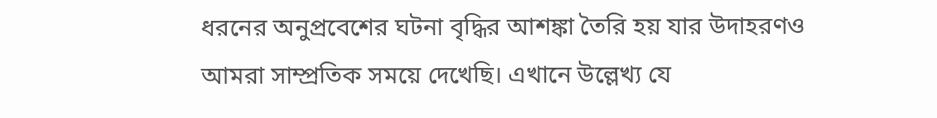ধরনের অনুপ্রবেশের ঘটনা বৃদ্ধির আশঙ্কা তৈরি হয় যার উদাহরণও আমরা সাম্প্রতিক সময়ে দেখেছি। এখানে উল্লেখ্য যে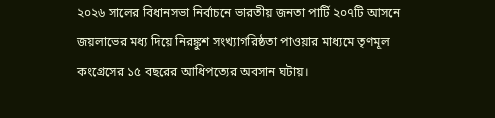২০২৬ সালের বিধানসভা নির্বাচনে ভারতীয় জনতা পার্টি ২০৭টি আসনে জয়লাভের মধ্য দিয়ে নিরঙ্কুশ সংখ্যাগরিষ্ঠতা পাওয়ার মাধ্যমে তৃণমূল কংগ্রেসের ১৫ বছরের আধিপত্যের অবসান ঘটায়।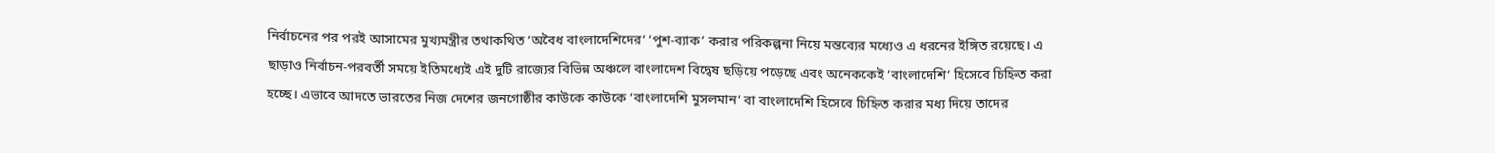নির্বাচনের পর পরই আসামের মুখ্যমন্ত্রীর তথাকথিত ‘অবৈধ বাংলাদেশিদের‘ ‘পুশ-ব্যাক’ করার পরিকল্পনা নিয়ে মন্তব্যের মধ্যেও এ ধরনের ইঙ্গিত রয়েছে। এ ছাড়াও নির্বাচন-পরবর্তী সময়ে ইতিমধ্যেই এই দুটি রাজ্যের বিভিন্ন অঞ্চলে বাংলাদেশ বিদ্বেষ ছড়িয়ে পড়েছে এবং অনেককেই ‘বাংলাদেশি‘ হিসেবে চিহ্নিত করা হচ্ছে। এভাবে আদতে ভারতের নিজ দেশের জনগোষ্ঠীর কাউকে কাউকে ‘বাংলাদেশি মুসলমান‘ বা বাংলাদেশি হিসেবে চিহ্নিত করার মধ্য দিয়ে তাদের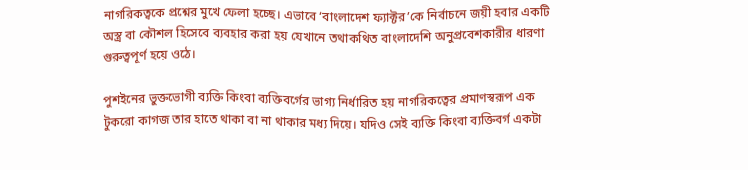নাগরিকত্বকে প্রশ্নের মুখে ফেলা হচ্ছে। এভাবে ‘বাংলাদেশ ফ্যাক্টর’কে নির্বাচনে জয়ী হবার একটি অস্ত্র বা কৌশল হিসেবে ব্যবহার করা হয় যেখানে তথাকথিত বাংলাদেশি অনুপ্রবেশকারীর ধারণা গুরুত্বপূর্ণ হয়ে ওঠে।

পুশইনের ভুক্তভোগী ব্যক্তি কিংবা ব্যক্তিবর্গের ভাগ্য নির্ধারিত হয় নাগরিকত্বের প্রমাণস্বরূপ এক টুকরো কাগজ তার হাতে থাকা বা না থাকার মধ্য দিয়ে। যদিও সেই ব্যক্তি কিংবা ব্যক্তিবর্গ একটা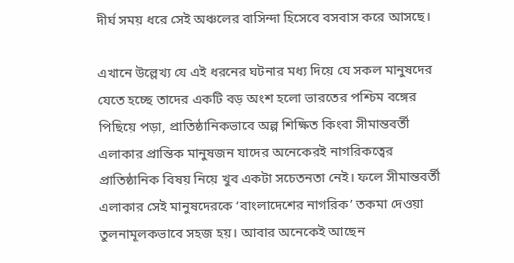দীর্ঘ সময় ধরে সেই অঞ্চলের বাসিন্দা হিসেবে বসবাস করে আসছে।

এখানে উল্লেখ্য যে এই ধরনের ঘটনার মধ্য দিয়ে যে সকল মানুষদের যেতে হচ্ছে তাদের একটি বড় অংশ হলো ভারতের পশ্চিম বঙ্গের পিছিয়ে পড়া, প্রাতিষ্ঠানিকভাবে অল্প শিক্ষিত কিংবা সীমান্তবর্তী এলাকার প্রান্তিক মানুষজন যাদের অনেকেরই নাগরিকত্বের প্রাতিষ্ঠানিক বিষয় নিয়ে খুব একটা সচেতনতা নেই। ফলে সীমান্তবর্তী এলাকার সেই মানুষদেরকে ‘বাংলাদেশের নাগরিক’ তকমা দেওয়া তুলনামূলকভাবে সহজ হয়। আবার অনেকেই আছেন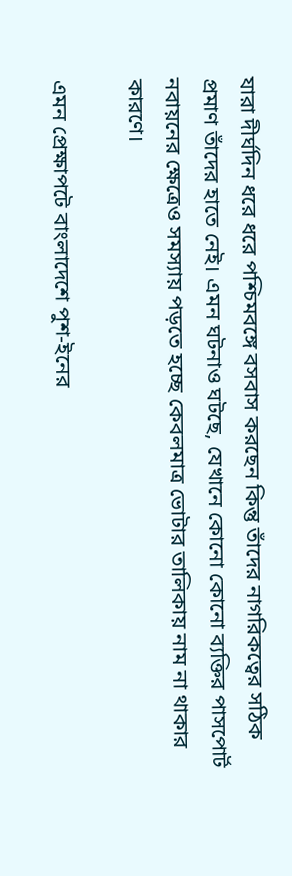যারা দীর্ঘদিন ধরে ধরে পশ্চিমবঙ্গে বসবাস করছেন কিন্তু তাঁদের নাগরিকত্বের সঠিক প্রমাণ তাঁদের হাতে নেই। এমন ঘটনাও ঘটছে, যেখানে কোনো কোনো ব্যক্তির পাসপোর্ট নবায়নের ক্ষেত্রেও সমস্যায় পড়তে হচ্ছে কেবলমাত্র ভোটার তালিকায় নাম না থাকার কারণে।

এমন প্রেক্ষাপটে বাংলাদেশে পুশ-ইনের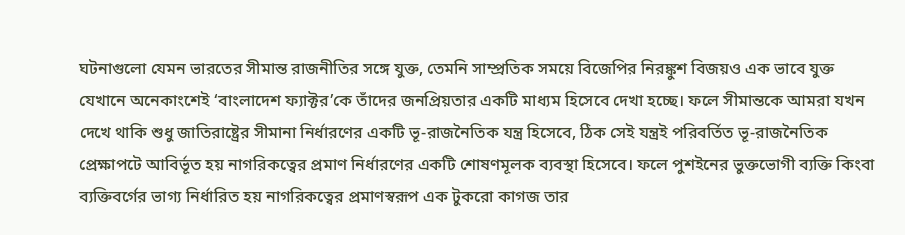ঘটনাগুলো যেমন ভারতের সীমান্ত রাজনীতির সঙ্গে যুক্ত, তেমনি সাম্প্রতিক সময়ে বিজেপির নিরঙ্কুশ বিজয়ও এক ভাবে যুক্ত যেখানে অনেকাংশেই ‘বাংলাদেশ ফ্যাক্টর’কে তাঁদের জনপ্রিয়তার একটি মাধ্যম হিসেবে দেখা হচ্ছে। ফলে সীমান্তকে আমরা যখন দেখে থাকি শুধু জাতিরাষ্ট্রের সীমানা নির্ধারণের একটি ভূ-রাজনৈতিক যন্ত্র হিসেবে, ঠিক সেই যন্ত্রই পরিবর্তিত ভূ-রাজনৈতিক প্রেক্ষাপটে আবির্ভূত হয় নাগরিকত্বের প্রমাণ নির্ধারণের একটি শোষণমূলক ব্যবস্থা হিসেবে। ফলে পুশইনের ভুক্তভোগী ব্যক্তি কিংবা ব্যক্তিবর্গের ভাগ্য নির্ধারিত হয় নাগরিকত্বের প্রমাণস্বরূপ এক টুকরো কাগজ তার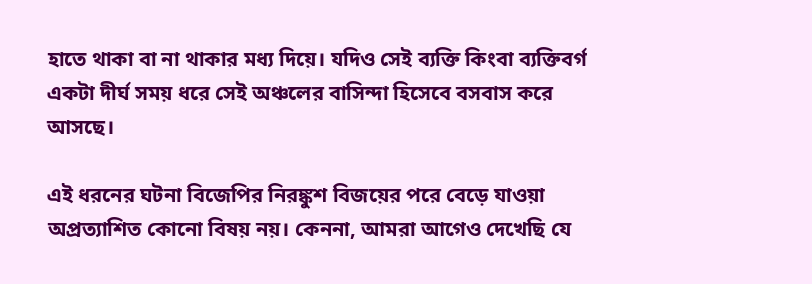হাতে থাকা বা না থাকার মধ্য দিয়ে। যদিও সেই ব্যক্তি কিংবা ব্যক্তিবর্গ একটা দীর্ঘ সময় ধরে সেই অঞ্চলের বাসিন্দা হিসেবে বসবাস করে আসছে।

এই ধরনের ঘটনা বিজেপির নিরঙ্কুশ বিজয়ের পরে বেড়ে যাওয়া অপ্রত্যাশিত কোনো বিষয় নয়। কেননা, আমরা আগেও দেখেছি যে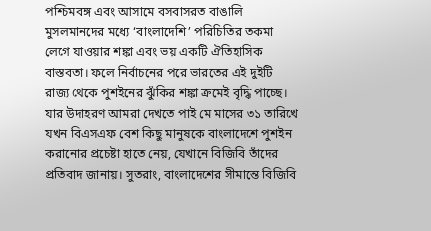পশ্চিমবঙ্গ এবং আসামে বসবাসরত বাঙালি মুসলমানদের মধ্যে ‘বাংলাদেশি’ পরিচিতির তকমা লেগে যাওয়ার শঙ্কা এবং ভয় একটি ঐতিহাসিক বাস্তবতা। ফলে নির্বাচনের পরে ভারতের এই দুইটি রাজ্য থেকে পুশইনের ঝুঁকির শঙ্কা ক্রমেই বৃদ্ধি পাচ্ছে। যার উদাহরণ আমরা দেখতে পাই মে মাসের ৩১ তারিখে যখন বিএসএফ বেশ কিছু মানুষকে বাংলাদেশে পুশইন করানোর প্রচেষ্টা হাতে নেয়, যেখানে বিজিবি তাঁদের প্রতিবাদ জানায়। সুতরাং, বাংলাদেশের সীমান্তে বিজিবি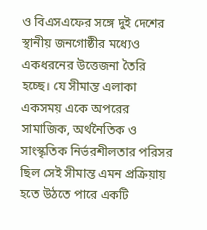ও বিএসএফের সঙ্গে দুই দেশের স্থানীয় জনগোষ্ঠীর মধ্যেও একধরনের উত্তেজনা তৈরি হচ্ছে। যে সীমান্ত এলাকা একসময় একে অপরের সামাজিক, অর্থনৈতিক ও সাংস্কৃতিক নির্ভরশীলতার পরিসর ছিল সেই সীমান্ত এমন প্রক্রিয়ায় হতে উঠতে পারে একটি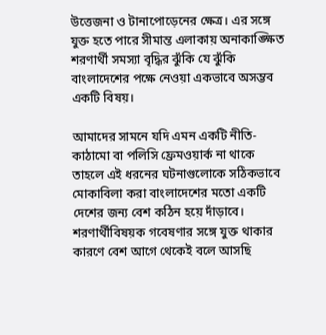উত্তেজনা ও টানাপোড়েনের ক্ষেত্র। এর সঙ্গে যুক্ত হতে পারে সীমান্ত এলাকায় অনাকাঙ্ক্ষিত শরণার্থী সমস্যা বৃদ্ধির ঝুঁকি যে ঝুঁকি বাংলাদেশের পক্ষে নেওয়া একভাবে অসম্ভব একটি বিষয়।

আমাদের সামনে যদি এমন একটি নীতি-কাঠামো বা পলিসি ফ্রেমওয়ার্ক না থাকে তাহলে এই ধরনের ঘটনাগুলোকে সঠিকভাবে মোকাবিলা করা বাংলাদেশের মতো একটি দেশের জন্য বেশ কঠিন হয়ে দাঁড়াবে। শরণার্থীবিষয়ক গবেষণার সঙ্গে যুক্ত থাকার কারণে বেশ আগে থেকেই বলে আসছি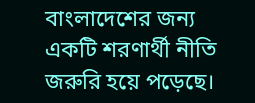বাংলাদেশের জন্য একটি শরণার্থী নীতি জরুরি হয়ে পড়েছে।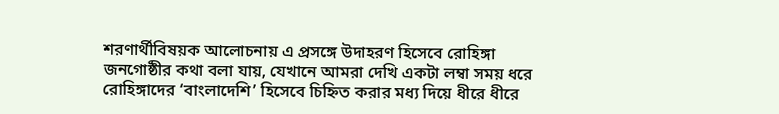শরণার্থীবিষয়ক আলোচনায় এ প্রসঙ্গে উদাহরণ হিসেবে রোহিঙ্গা জনগোষ্ঠীর কথা বলা যায়, যেখানে আমরা দেখি একটা লম্বা সময় ধরে রোহিঙ্গাদের ‘বাংলাদেশি’ হিসেবে চিহ্নিত করার মধ্য দিয়ে ধীরে ধীরে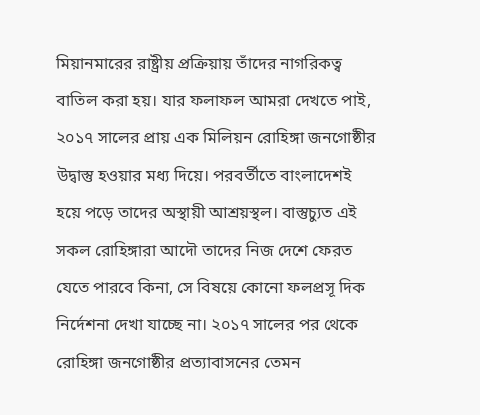মিয়ানমারের রাষ্ট্রীয় প্রক্রিয়ায় তাঁদের নাগরিকত্ব বাতিল করা হয়। যার ফলাফল আমরা দেখতে পাই, ২০১৭ সালের প্রায় এক মিলিয়ন রোহিঙ্গা জনগোষ্ঠীর উদ্বাস্তু হওয়ার মধ্য দিয়ে। পরবর্তীতে বাংলাদেশই হয়ে পড়ে তাদের অস্থায়ী আশ্রয়স্থল। বাস্তুচ্যুত এই সকল রোহিঙ্গারা আদৌ তাদের নিজ দেশে ফেরত যেতে পারবে কিনা, সে বিষয়ে কোনো ফলপ্রসূ দিক নির্দেশনা দেখা যাচ্ছে না। ২০১৭ সালের পর থেকে রোহিঙ্গা জনগোষ্ঠীর প্রত্যাবাসনের তেমন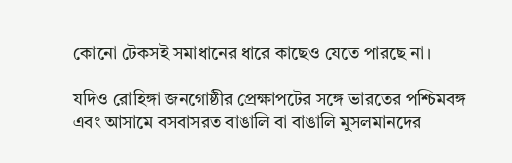কোনো টেকসই সমাধানের ধারে কাছেও যেতে পারছে না।

যদিও রোহিঙ্গা জনগোষ্ঠীর প্রেক্ষাপটের সঙ্গে ভারতের পশ্চিমবঙ্গ এবং আসামে বসবাসরত বাঙালি বা বাঙালি মুসলমানদের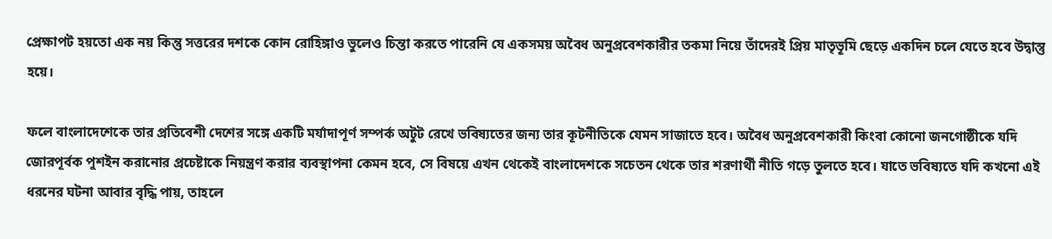প্রেক্ষাপট হয়তো এক নয় কিন্তু সত্তরের দশকে কোন রোহিঙ্গাও ভুলেও চিন্তা করতে পারেনি যে একসময় অবৈধ অনুপ্রবেশকারীর তকমা নিয়ে তাঁদেরই প্রিয় মাতৃভূমি ছেড়ে একদিন চলে যেতে হবে উদ্বাস্তু হয়ে।

ফলে বাংলাদেশেকে তার প্রতিবেশী দেশের সঙ্গে একটি মর্যাদাপূর্ণ সম্পর্ক অটুট রেখে ভবিষ্যতের জন্য তার কূটনীতিকে যেমন সাজাতে হবে। অবৈধ অনুপ্রবেশকারী কিংবা কোনো জনগোষ্ঠীকে যদি জোরপূর্বক পুশইন করানোর প্রচেষ্টাকে নিয়ন্ত্রণ করার ব্যবস্থাপনা কেমন হবে, সে বিষয়ে এখন থেকেই বাংলাদেশকে সচেতন থেকে তার শরণার্থী নীতি গড়ে তুলতে হবে। যাতে ভবিষ্যতে যদি কখনো এই ধরনের ঘটনা আবার বৃদ্ধি পায়, তাহলে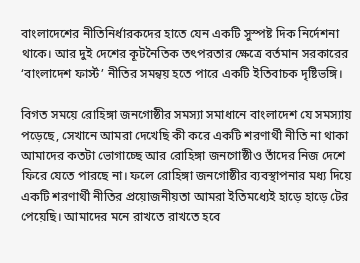বাংলাদেশের নীতিনির্ধারকদের হাতে যেন একটি সুস্পষ্ট দিক নির্দেশনা থাকে। আর দুই দেশের কূটনৈতিক তৎপরতার ক্ষেত্রে বর্তমান সরকারের ‘বাংলাদেশ ফার্স্ট’ নীতির সমন্বয় হতে পারে একটি ইতিবাচক দৃষ্টিভঙ্গি।

বিগত সময়ে রোহিঙ্গা জনগোষ্ঠীর সমস্যা সমাধানে বাংলাদেশ যে সমস্যায় পড়েছে, সেখানে আমরা দেখেছি কী করে একটি শরণার্থী নীতি না থাকা আমাদের কতটা ভোগাচ্ছে আর রোহিঙ্গা জনগোষ্ঠীও তাঁদের নিজ দেশে ফিরে যেতে পারছে না। ফলে রোহিঙ্গা জনগোষ্ঠীর ব্যবস্থাপনার মধ্য দিয়ে একটি শরণার্থী নীতির প্রয়োজনীয়তা আমরা ইতিমধ্যেই হাড়ে হাড়ে টের পেয়েছি। আমাদের মনে রাখতে রাখতে হবে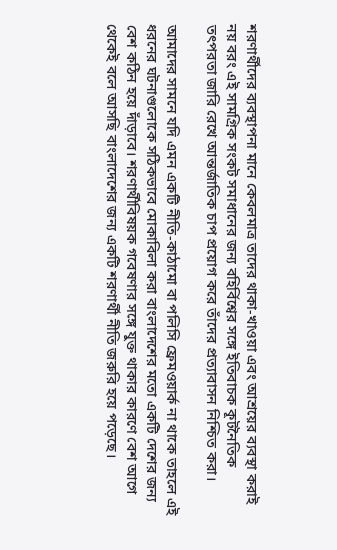শরণার্থীদের ব্যবস্থাপনা মানে কেবলমাত্র তাদের থাকা-খাওয়া এবং আশ্রয়ের ব্যবস্থা করাই নয় বরং এই সামগ্রিক সংকট সমাধানের জন্য বহির্বিশ্বের সঙ্গে ইতিবাচক কূটনৈতিক তৎপরতা জারি রেখে আন্তর্জাতিক চাপ প্রয়োগ করে তাঁদের প্রত্যাবাসন নিশ্চিত করা।

আমাদের সামনে যদি এমন একটি নীতি-কাঠামো বা পলিসি ফ্রেমওয়ার্ক না থাকে তাহলে এই ধরনের ঘটনাগুলোকে সঠিকভাবে মোকাবিলা করা বাংলাদেশের মতো একটি দেশের জন্য বেশ কঠিন হয়ে দাঁড়াবে। শরণার্থীবিষয়ক গবেষণার সঙ্গে যুক্ত থাকার কারণে বেশ আগে থেকেই বলে আসছি বাংলাদেশের জন্য একটি শরণার্থী নীতি জরুরি হয়ে পড়েছে।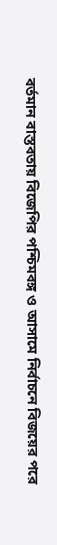বর্তমান বাস্তবতায় বিজেপির পশ্চিমবঙ্গ ও আসামে নির্বাচনে বিজয়ের পরে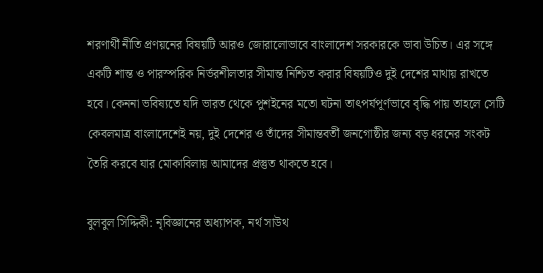শরণার্থী নীতি প্রণয়নের বিষয়টি আরও জোরালোভাবে বাংলাদেশ সরকারকে ভাবা উচিত। এর সঙ্গে একটি শান্ত ও পারস্পরিক নির্ভরশীলতার সীমান্ত নিশ্চিত করার বিষয়টিও দুই দেশের মাথায় রাখতে হবে। কেননা ভবিষ্যতে যদি ভারত থেকে পুশইনের মতো ঘটনা তাৎপর্যপূর্ণভাবে বৃদ্ধি পায় তাহলে সেটি কেবলমাত্র বাংলাদেশেই নয়, দুই দেশের ও তাঁদের সীমান্তবর্তী জনগোষ্ঠীর জন্য বড় ধরনের সংকট তৈরি করবে যার মোকাবিলায় আমাদের প্রস্তুত থাকতে হবে।

বুলবুল সিদ্দিকী: নৃবিজ্ঞানের অধ্যাপক, নর্থ সাউথ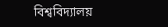বিশ্ববিদ্যালয়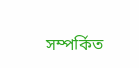সম্পর্কিত